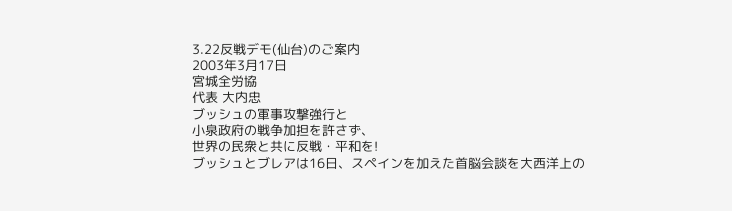3.22反戦デモ(仙台)のご案内
2003年3月17日
宮城全労協
代表 大内忠
ブッシュの軍事攻撃強行と
小泉政府の戦争加担を許さず、
世界の民衆と共に反戦・平和を!
ブッシュとブレアは16日、スペインを加えた首脳会談を大西洋上の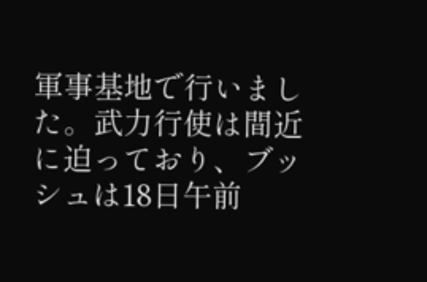軍事基地で行いました。武力行使は間近に迫っており、ブッシュは18日午前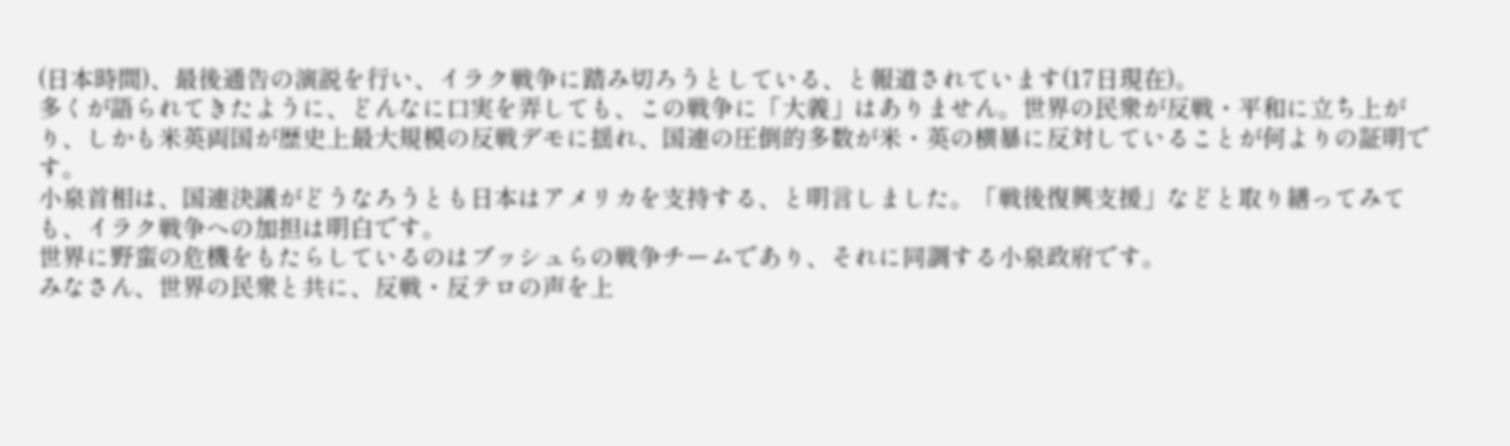(日本時間)、最後通告の演説を行い、イラク戦争に踏み切ろうとしている、と報道されています(17日現在)。
多くが語られてきたように、どんなに口実を弄しても、この戦争に「大義」はありません。世界の民衆が反戦・平和に立ち上がり、しかも米英両国が歴史上最大規模の反戦デモに揺れ、国連の圧倒的多数が米・英の横暴に反対していることが何よりの証明です。
小泉首相は、国連決議がどうなろうとも日本はアメリカを支持する、と明言しました。「戦後復興支援」などと取り繕ってみても、イラク戦争への加担は明白です。
世界に野蛮の危機をもたらしているのはブッシュらの戦争チームであり、それに同調する小泉政府です。
みなさん、世界の民衆と共に、反戦・反テロの声を上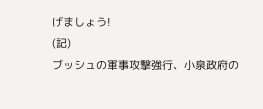げましょう!
(記)
ブッシュの軍事攻撃強行、小泉政府の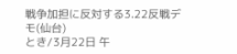戦争加担に反対する3.22反戦デモ(仙台)
とき/3月22日 午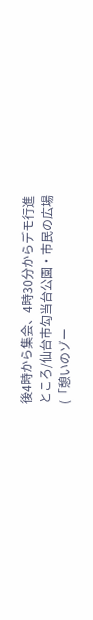後4時から集会、4時30分からデモ行進
ところ/仙台市勾当台公園・市民の広場
(「憩いのゾー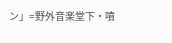ン」=野外音楽堂下・噴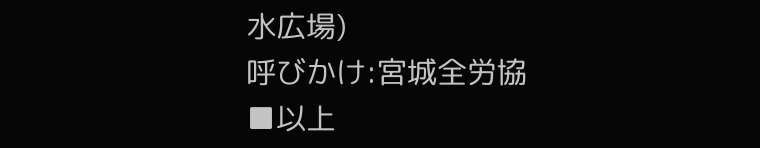水広場)
呼びかけ:宮城全労協
■以上